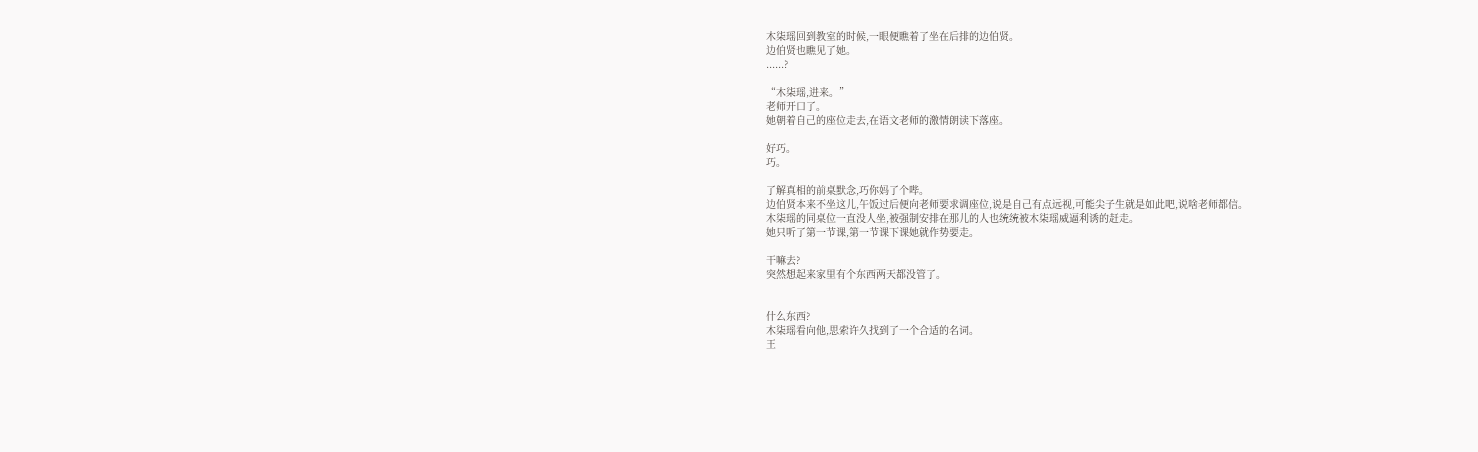木柒瑶回到教室的时候,一眼便瞧着了坐在后排的边伯贤。
边伯贤也瞧见了她。
......?

“木柒瑶,进来。”
老师开口了。
她朝着自己的座位走去,在语文老师的激情朗读下落座。

好巧。
巧。

了解真相的前桌默念,巧你妈了个哔。
边伯贤本来不坐这儿,午饭过后便向老师要求调座位,说是自己有点远视,可能尖子生就是如此吧,说啥老师都信。
木柒瑶的同桌位一直没人坐,被强制安排在那儿的人也统统被木柒瑶威逼利诱的赶走。
她只听了第一节课,第一节课下课她就作势要走。

干嘛去?
突然想起来家里有个东西两天都没管了。


什么东西?
木柒瑶看向他,思索许久找到了一个合适的名词。
王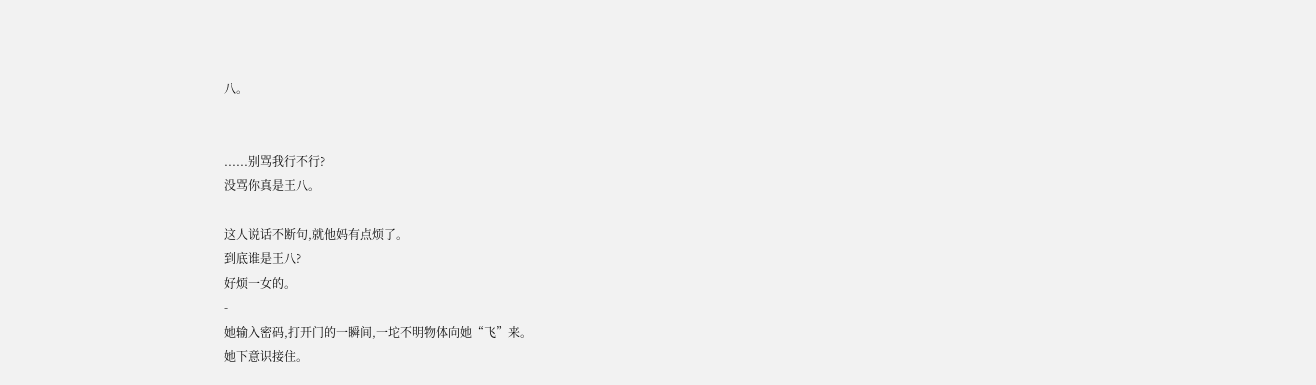八。


......别骂我行不行?
没骂你真是王八。

这人说话不断句,就他妈有点烦了。
到底谁是王八?
好烦一女的。
-
她输入密码,打开门的一瞬间,一坨不明物体向她“飞”来。
她下意识接住。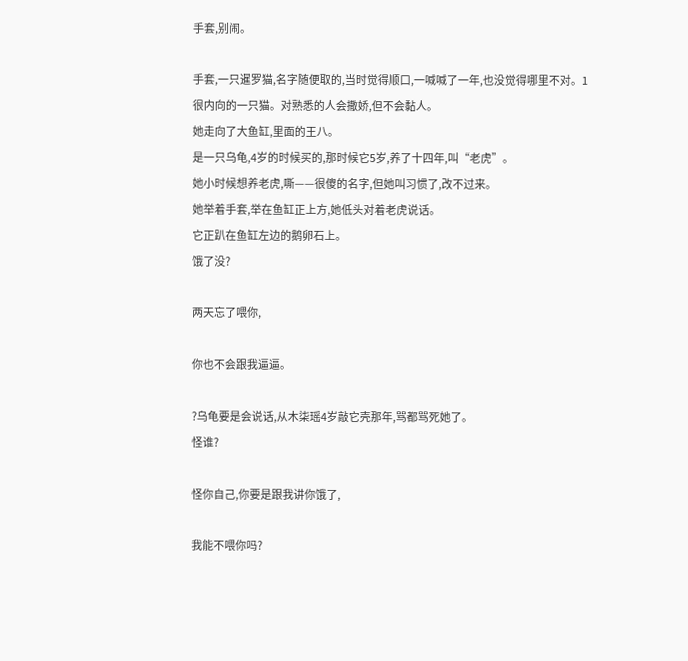手套,别闹。

手套,一只暹罗猫,名字随便取的,当时觉得顺口,一喊喊了一年,也没觉得哪里不对。1
很内向的一只猫。对熟悉的人会撒娇,但不会黏人。
她走向了大鱼缸,里面的王八。
是一只乌龟,4岁的时候买的,那时候它5岁,养了十四年,叫“老虎”。
她小时候想养老虎,嘶——很傻的名字,但她叫习惯了,改不过来。
她举着手套,举在鱼缸正上方,她低头对着老虎说话。
它正趴在鱼缸左边的鹅卵石上。
饿了没?

两天忘了喂你,

你也不会跟我逼逼。

?乌龟要是会说话,从木柒瑶4岁敲它壳那年,骂都骂死她了。
怪谁?

怪你自己,你要是跟我讲你饿了,

我能不喂你吗?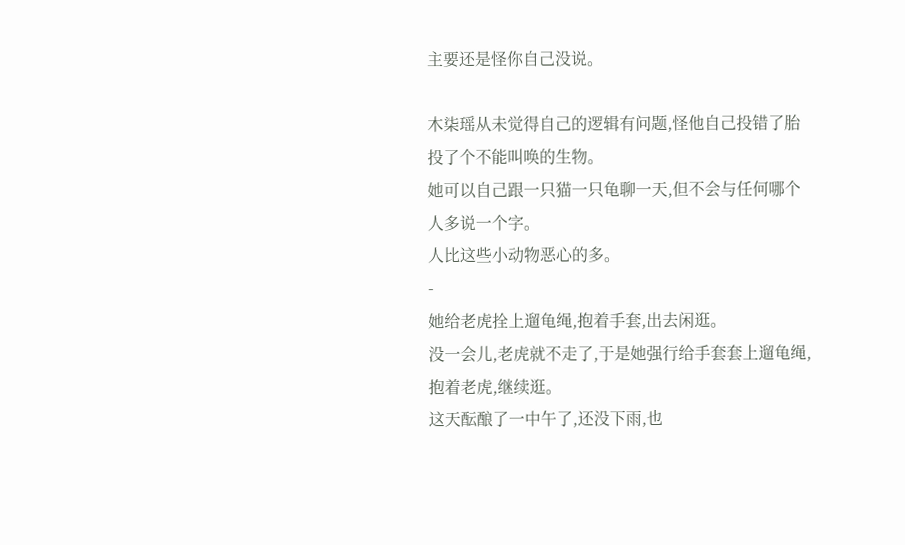主要还是怪你自己没说。

木柒瑶从未觉得自己的逻辑有问题,怪他自己投错了胎投了个不能叫唤的生物。
她可以自己跟一只猫一只龟聊一天,但不会与任何哪个人多说一个字。
人比这些小动物恶心的多。
-
她给老虎拴上遛龟绳,抱着手套,出去闲逛。
没一会儿,老虎就不走了,于是她强行给手套套上遛龟绳,抱着老虎,继续逛。
这天酝酿了一中午了,还没下雨,也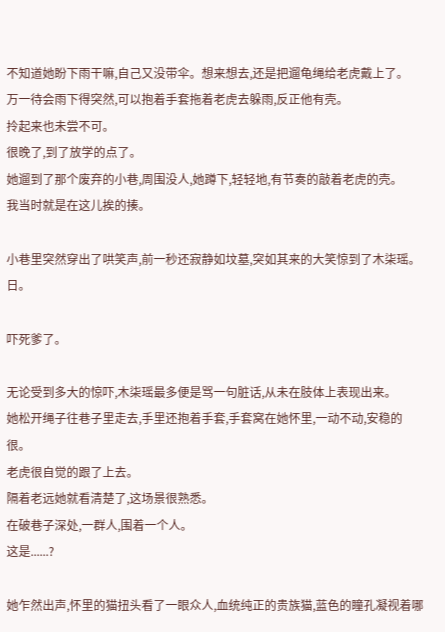不知道她盼下雨干嘛,自己又没带伞。想来想去,还是把遛龟绳给老虎戴上了。
万一待会雨下得突然,可以抱着手套拖着老虎去躲雨,反正他有壳。
拎起来也未尝不可。
很晚了,到了放学的点了。
她遛到了那个废弃的小巷,周围没人,她蹲下,轻轻地,有节奏的敲着老虎的壳。
我当时就是在这儿挨的揍。

小巷里突然穿出了哄笑声,前一秒还寂静如坟墓,突如其来的大笑惊到了木柒瑶。
日。

吓死爹了。

无论受到多大的惊吓,木柒瑶最多便是骂一句脏话,从未在肢体上表现出来。
她松开绳子往巷子里走去,手里还抱着手套,手套窝在她怀里,一动不动,安稳的很。
老虎很自觉的跟了上去。
隔着老远她就看清楚了,这场景很熟悉。
在破巷子深处,一群人,围着一个人。
这是......?

她乍然出声,怀里的猫扭头看了一眼众人,血统纯正的贵族猫,蓝色的瞳孔凝视着哪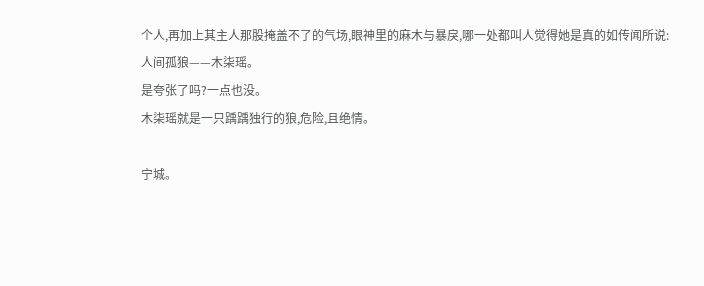个人,再加上其主人那股掩盖不了的气场,眼神里的麻木与暴戾,哪一处都叫人觉得她是真的如传闻所说:
人间孤狼——木柒瑶。
是夸张了吗?一点也没。
木柒瑶就是一只踽踽独行的狼,危险,且绝情。

宁城。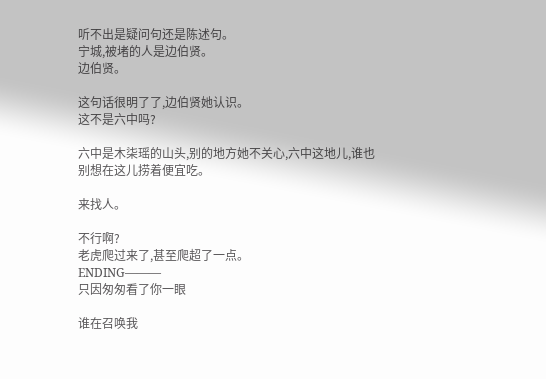听不出是疑问句还是陈述句。
宁城,被堵的人是边伯贤。
边伯贤。

这句话很明了了,边伯贤她认识。
这不是六中吗?

六中是木柒瑶的山头,别的地方她不关心,六中这地儿,谁也别想在这儿捞着便宜吃。

来找人。

不行啊?
老虎爬过来了,甚至爬超了一点。
ENDING———
只因匆匆看了你一眼

谁在召唤我